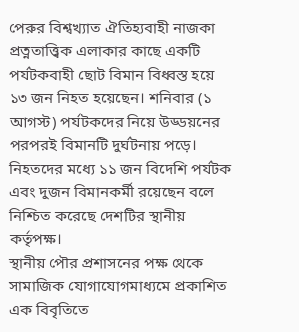পেরুর বিশ্বখ্যাত ঐতিহ্যবাহী নাজকা প্রত্নতাত্ত্বিক এলাকার কাছে একটি পর্যটকবাহী ছোট বিমান বিধ্বস্ত হয়ে ১৩ জন নিহত হয়েছেন। শনিবার (১ আগস্ট) পর্যটকদের নিয়ে উড্ডয়নের পরপরই বিমানটি দুর্ঘটনায় পড়ে। নিহতদের মধ্যে ১১ জন বিদেশি পর্যটক এবং দুজন বিমানকর্মী রয়েছেন বলে নিশ্চিত করেছে দেশটির স্থানীয় কর্তৃপক্ষ।
স্থানীয় পৌর প্রশাসনের পক্ষ থেকে সামাজিক যোগাযোগমাধ্যমে প্রকাশিত এক বিবৃতিতে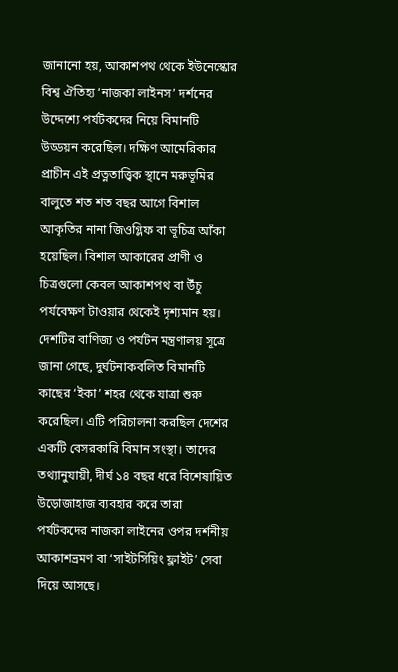জানানো হয়, আকাশপথ থেকে ইউনেস্কোর বিশ্ব ঐতিহ্য ‘নাজকা লাইনস’ দর্শনের উদ্দেশ্যে পর্যটকদের নিয়ে বিমানটি উড্ডয়ন করেছিল। দক্ষিণ আমেরিকার প্রাচীন এই প্রত্নতাত্ত্বিক স্থানে মরুভূমির বালুতে শত শত বছর আগে বিশাল আকৃতির নানা জিওগ্লিফ বা ভূচিত্র আঁকা হয়েছিল। বিশাল আকারের প্রাণী ও চিত্রগুলো কেবল আকাশপথ বা উঁচু পর্যবেক্ষণ টাওয়ার থেকেই দৃশ্যমান হয়।
দেশটির বাণিজ্য ও পর্যটন মন্ত্রণালয় সূত্রে জানা গেছে, দুর্ঘটনাকবলিত বিমানটি কাছের ‘ইকা’ শহর থেকে যাত্রা শুরু করেছিল। এটি পরিচালনা করছিল দেশের একটি বেসরকারি বিমান সংস্থা। তাদের তথ্যানুযায়ী, দীর্ঘ ১৪ বছর ধরে বিশেষায়িত উড়োজাহাজ ব্যবহার করে তারা পর্যটকদের নাজকা লাইনের ওপর দর্শনীয় আকাশভ্রমণ বা ‘সাইটসিয়িং ফ্লাইট’ সেবা দিয়ে আসছে।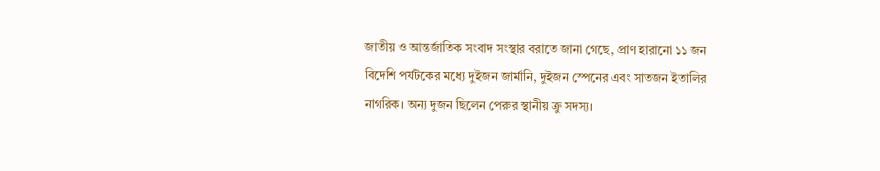জাতীয় ও আন্তর্জাতিক সংবাদ সংস্থার বরাতে জানা গেছে, প্রাণ হারানো ১১ জন বিদেশি পর্যটকের মধ্যে দুইজন জার্মানি, দুইজন স্পেনের এবং সাতজন ইতালির নাগরিক। অন্য দুজন ছিলেন পেরুর স্থানীয় ক্রু সদস্য।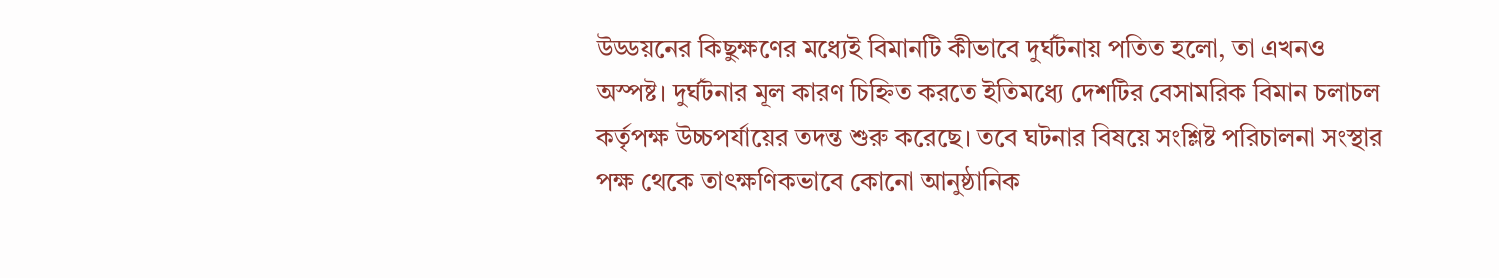উড্ডয়নের কিছুক্ষণের মধ্যেই বিমানটি কীভাবে দুর্ঘটনায় পতিত হলো, তা এখনও অস্পষ্ট। দুর্ঘটনার মূল কারণ চিহ্নিত করতে ইতিমধ্যে দেশটির বেসামরিক বিমান চলাচল কর্তৃপক্ষ উচ্চপর্যায়ের তদন্ত শুরু করেছে। তবে ঘটনার বিষয়ে সংশ্লিষ্ট পরিচালনা সংস্থার পক্ষ থেকে তাৎক্ষণিকভাবে কোনো আনুষ্ঠানিক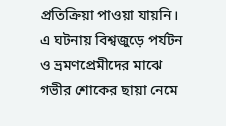প্রতিক্রিয়া পাওয়া যায়নি। এ ঘটনায় বিশ্বজুড়ে পর্যটন ও ভ্রমণপ্রেমীদের মাঝে গভীর শোকের ছায়া নেমে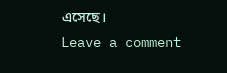এসেছে।
Leave a comment